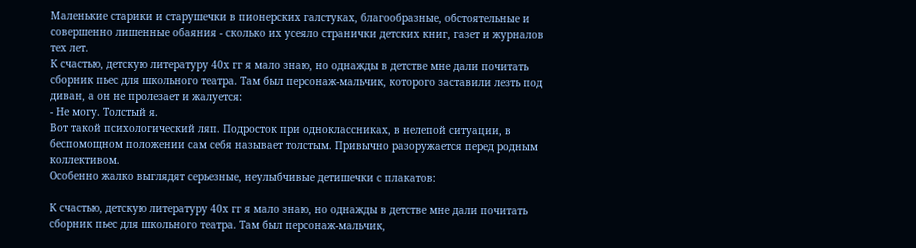Маленькие старики и старушечки в пионерских галстуках, благообразные, обстоятельные и совершенно лишенные обаяния - сколько их усеяло странички детских книг, газет и журналов тех лет.
К счастью, детскую литературу 40х гг я мало знаю, но однажды в детстве мне дали почитать сборник пьес для школьного театра. Там был персонаж-мальчик, которого заставили лезть под диван, а он не пролезает и жалуется:
- Не могу. Толстый я.
Вот такой психологический ляп. Подросток при одноклассниках, в нелепой ситуации, в беспомощном положении сам себя называет толстым. Привычно разоружается перед родным коллективом.
Особенно жалко выглядят серьезные, неулыбчивые детишечки с плакатов:

К счастью, детскую литературу 40х гг я мало знаю, но однажды в детстве мне дали почитать сборник пьес для школьного театра. Там был персонаж-мальчик,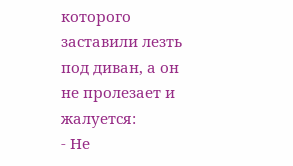которого заставили лезть под диван, а он не пролезает и жалуется:
- Не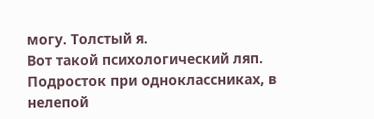могу. Толстый я.
Вот такой психологический ляп. Подросток при одноклассниках, в нелепой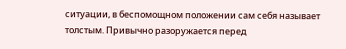ситуации, в беспомощном положении сам себя называет толстым. Привычно разоружается перед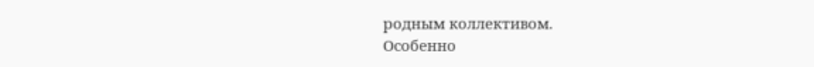родным коллективом.
Особенно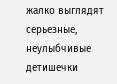жалко выглядят серьезные, неулыбчивые детишечки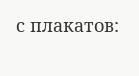с плакатов: